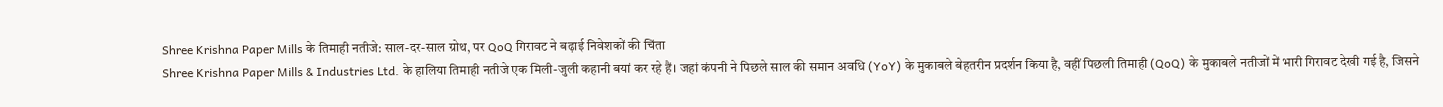Shree Krishna Paper Mills के तिमाही नतीजे: साल-दर-साल ग्रोथ, पर QoQ गिरावट ने बढ़ाई निवेशकों की चिंता
Shree Krishna Paper Mills & Industries Ltd. के हालिया तिमाही नतीजे एक मिली-जुली कहानी बयां कर रहे हैं। जहां कंपनी ने पिछले साल की समान अवधि (YoY) के मुकाबले बेहतरीन प्रदर्शन किया है, वहीं पिछली तिमाही (QoQ) के मुकाबले नतीजों में भारी गिरावट देखी गई है, जिसने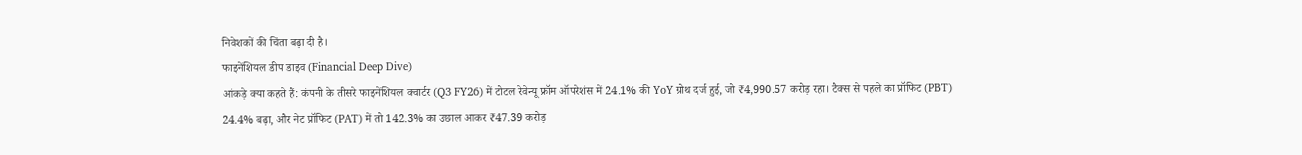निवेशकों की चिंता बढ़ा दी है।
फाइनेंशियल डीप डाइव (Financial Deep Dive)
आंकड़े क्या कहते हैं: कंपनी के तीसरे फाइनेंशियल क्वार्टर (Q3 FY26) में टोटल रेवेन्यू फ्रॉम ऑपरेशंस में 24.1% की YoY ग्रोथ दर्ज हुई, जो ₹4,990.57 करोड़ रहा। टैक्स से पहले का प्रॉफिट (PBT) 24.4% बढ़ा, और नेट प्रॉफिट (PAT) में तो 142.3% का उछाल आकर ₹47.39 करोड़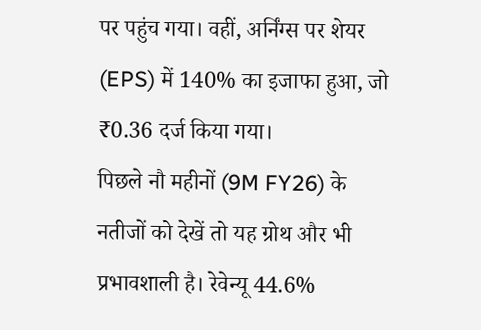पर पहुंच गया। वहीं, अर्निंग्स पर शेयर (EPS) में 140% का इजाफा हुआ, जो ₹0.36 दर्ज किया गया।
पिछले नौ महीनों (9M FY26) के नतीजों को देखें तो यह ग्रोथ और भी प्रभावशाली है। रेवेन्यू 44.6%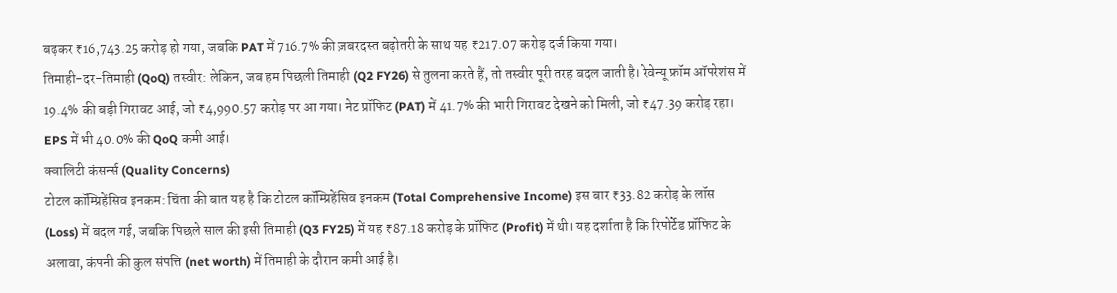बढ़कर ₹16,743.25 करोड़ हो गया, जबकि PAT में 716.7% की ज़बरदस्त बढ़ोतरी के साथ यह ₹217.07 करोड़ दर्ज किया गया।
तिमाही-दर-तिमाही (QoQ) तस्वीर: लेकिन, जब हम पिछली तिमाही (Q2 FY26) से तुलना करते हैं, तो तस्वीर पूरी तरह बदल जाती है। रेवेन्यू फ्रॉम ऑपरेशंस में 19.4% की बड़ी गिरावट आई, जो ₹4,990.57 करोड़ पर आ गया। नेट प्रॉफिट (PAT) में 41.7% की भारी गिरावट देखने को मिली, जो ₹47.39 करोड़ रहा। EPS में भी 40.0% की QoQ कमी आई।
क्वालिटी कंसर्न्स (Quality Concerns)
टोटल कॉम्प्रिहेंसिव इनकम: चिंता की बात यह है कि टोटल कॉम्प्रिहेंसिव इनकम (Total Comprehensive Income) इस बार ₹33.82 करोड़ के लॉस (Loss) में बदल गई, जबकि पिछले साल की इसी तिमाही (Q3 FY25) में यह ₹87.18 करोड़ के प्रॉफिट (Profit) में थी। यह दर्शाता है कि रिपोर्टेड प्रॉफिट के अलावा, कंपनी की कुल संपत्ति (net worth) में तिमाही के दौरान कमी आई है।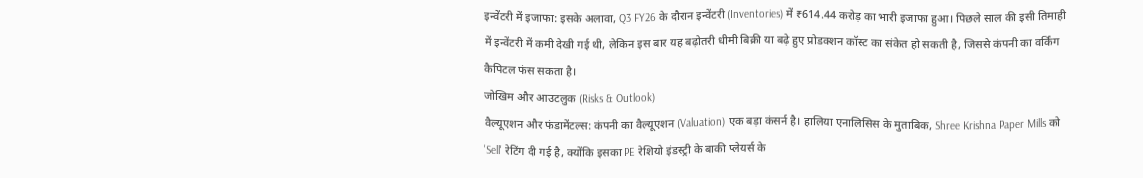इन्वेंटरी में इजाफा: इसके अलावा, Q3 FY26 के दौरान इन्वेंटरी (Inventories) में ₹614.44 करोड़ का भारी इजाफा हुआ। पिछले साल की इसी तिमाही में इन्वेंटरी में कमी देखी गई थी, लेकिन इस बार यह बढ़ोतरी धीमी बिक्री या बढ़े हुए प्रोडक्शन कॉस्ट का संकेत हो सकती है, जिससे कंपनी का वर्किंग कैपिटल फंस सकता है।
जोखिम और आउटलुक (Risks & Outlook)
वैल्यूएशन और फंडामेंटल्स: कंपनी का वैल्यूएशन (Valuation) एक बड़ा कंसर्न है। हालिया एनालिसिस के मुताबिक, Shree Krishna Paper Mills को 'Sell' रेटिंग दी गई है, क्योंकि इसका PE रेशियो इंडस्ट्री के बाकी प्लेयर्स के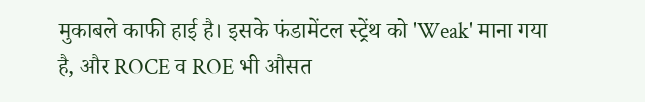मुकाबले काफी हाई है। इसके फंडामेंटल स्ट्रेंथ को 'Weak' माना गया है, और ROCE व ROE भी औसत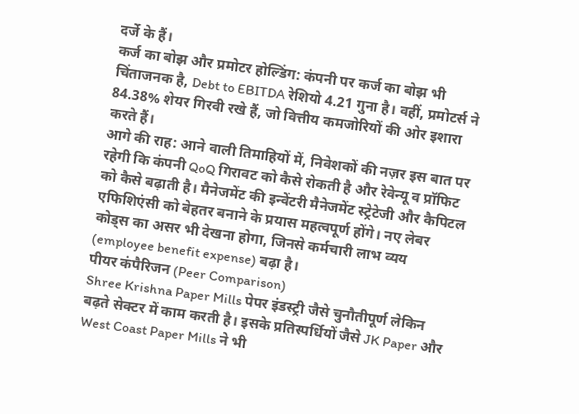दर्जे के हैं।
कर्ज का बोझ और प्रमोटर होल्डिंग: कंपनी पर कर्ज का बोझ भी चिंताजनक है, Debt to EBITDA रेशियो 4.21 गुना है। वहीं, प्रमोटर्स ने 84.38% शेयर गिरवी रखे हैं, जो वित्तीय कमजोरियों की ओर इशारा करते हैं।
आगे की राह: आने वाली तिमाहियों में, निवेशकों की नज़र इस बात पर रहेगी कि कंपनी QoQ गिरावट को कैसे रोकती है और रेवेन्यू व प्रॉफिट को कैसे बढ़ाती है। मैनेजमेंट की इन्वेंटरी मैनेजमेंट स्ट्रेटेजी और कैपिटल एफिशिएंसी को बेहतर बनाने के प्रयास महत्वपूर्ण होंगे। नए लेबर कोड्स का असर भी देखना होगा, जिनसे कर्मचारी लाभ व्यय (employee benefit expense) बढ़ा है।
पीयर कंपैरिजन (Peer Comparison)
Shree Krishna Paper Mills पेपर इंडस्ट्री जैसे चुनौतीपूर्ण लेकिन बढ़ते सेक्टर में काम करती है। इसके प्रतिस्पर्धियों जैसे JK Paper और West Coast Paper Mills ने भी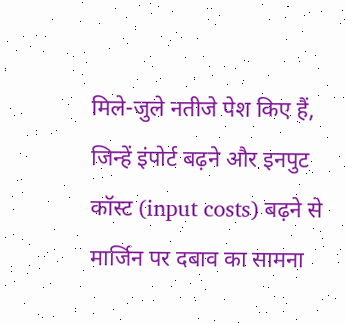मिले-जुले नतीजे पेश किए हैं, जिन्हें इंपोर्ट बढ़ने और इनपुट कॉस्ट (input costs) बढ़ने से मार्जिन पर दबाव का सामना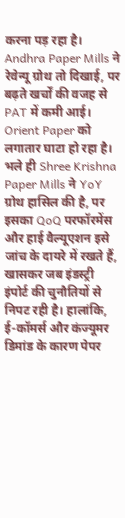करना पड़ रहा है। Andhra Paper Mills ने रेवेन्यू ग्रोथ तो दिखाई, पर बढ़ते खर्चों की वजह से PAT में कमी आई। Orient Paper को लगातार घाटा हो रहा है। भले ही Shree Krishna Paper Mills ने YoY ग्रोथ हासिल की है, पर इसका QoQ परफॉरमेंस और हाई वैल्यूएशन इसे जांच के दायरे में रखते हैं, खासकर जब इंडस्ट्री इंपोर्ट की चुनौतियों से निपट रही है। हालांकि, ई-कॉमर्स और कंज्यूमर डिमांड के कारण पेपर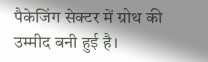पैकेजिंग सेक्टर में ग्रोथ की उम्मीद बनी हुई है।